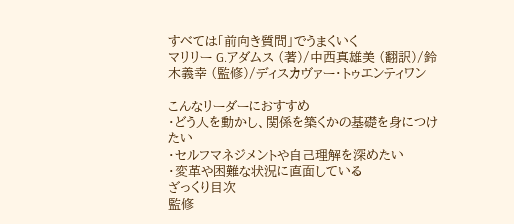すべては「前向き質問」でうまくいく
マリリー G.アダムス (著)/中西真雄美 (翻訳)/鈴木義幸 (監修)/ディスカヴァー・トゥエンティワン

こんなリーダーにおすすめ
・どう人を動かし、関係を築くかの基礎を身につけたい
・セルフマネジメントや自己理解を深めたい
・変革や困難な状況に直面している
ざっくり目次
監修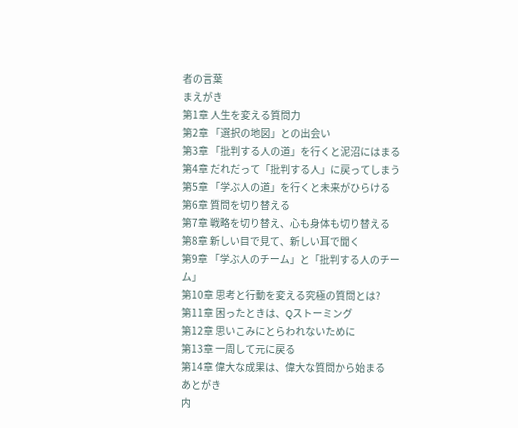者の言葉
まえがき
第1章 人生を変える質問力
第2章 「選択の地図」との出会い
第3章 「批判する人の道」を行くと泥沼にはまる
第4章 だれだって「批判する人」に戻ってしまう
第5章 「学ぶ人の道」を行くと未来がひらける
第6章 質問を切り替える
第7章 戦略を切り替え、心も身体も切り替える
第8章 新しい目で見て、新しい耳で聞く
第9章 「学ぶ人のチーム」と「批判する人のチーム」
第10章 思考と行動を変える究極の質問とは?
第11章 困ったときは、Qストーミング
第12章 思いこみにとらわれないために
第13章 一周して元に戻る
第14章 偉大な成果は、偉大な質問から始まる
あとがき
内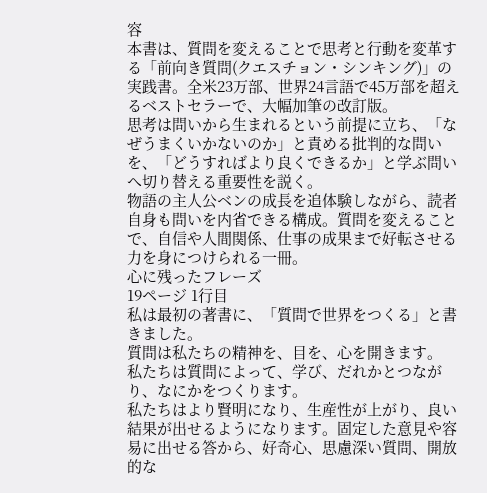容
本書は、質問を変えることで思考と行動を変革する「前向き質問(クエスチョン・シンキング)」の実践書。全米23万部、世界24言語で45万部を超えるベストセラーで、大幅加筆の改訂版。
思考は問いから生まれるという前提に立ち、「なぜうまくいかないのか」と責める批判的な問いを、「どうすればより良くできるか」と学ぶ問いへ切り替える重要性を説く。
物語の主人公ベンの成長を追体験しながら、読者自身も問いを内省できる構成。質問を変えることで、自信や人間関係、仕事の成果まで好転させる力を身につけられる一冊。
心に残ったフレーズ
19ページ 1行目
私は最初の著書に、「質問で世界をつくる」と書きました。
質問は私たちの精神を、目を、心を開きます。
私たちは質問によって、学び、だれかとつながり、なにかをつくります。
私たちはより賢明になり、生産性が上がり、良い結果が出せるようになります。固定した意見や容易に出せる答から、好奇心、思慮深い質問、開放的な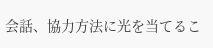会話、協力方法に光を当てるこ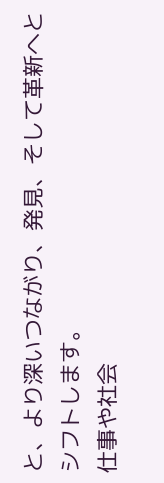と、より深いつながり、発見、そして革新へとシフトします。
仕事や社会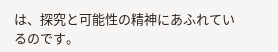は、探究と可能性の精神にあふれているのです。